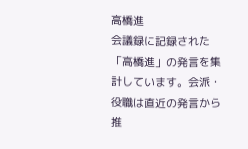高橋進
会議録に記録された「高橋進」の発言を集計しています。会派・役職は直近の発言から推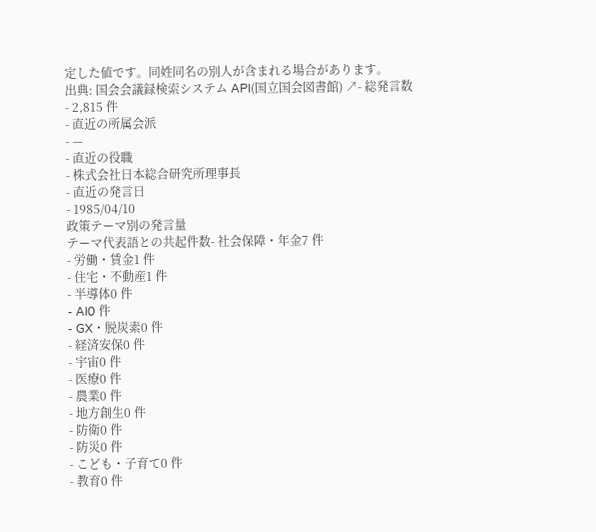定した値です。同姓同名の別人が含まれる場合があります。
出典: 国会会議録検索システム API(国立国会図書館) ↗- 総発言数
- 2,815 件
- 直近の所属会派
- —
- 直近の役職
- 株式会社日本総合研究所理事長
- 直近の発言日
- 1985/04/10
政策テーマ別の発言量
テーマ代表語との共起件数- 社会保障・年金7 件
- 労働・賃金1 件
- 住宅・不動産1 件
- 半導体0 件
- AI0 件
- GX・脱炭素0 件
- 経済安保0 件
- 宇宙0 件
- 医療0 件
- 農業0 件
- 地方創生0 件
- 防衛0 件
- 防災0 件
- こども・子育て0 件
- 教育0 件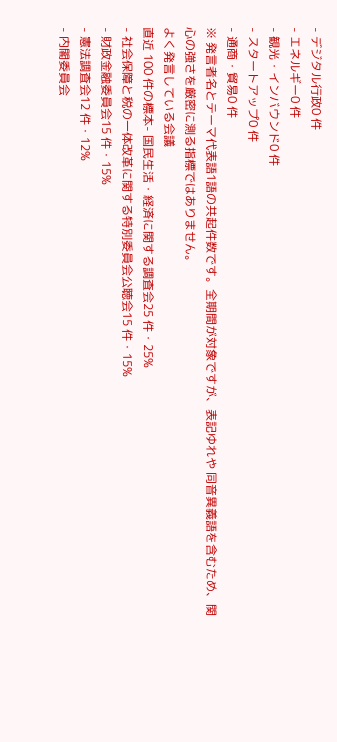- デジタル行政0 件
- エネルギー0 件
- 観光・インバウンド0 件
- スタートアップ0 件
- 通商・貿易0 件
※ 発言者名とテーマ代表語1語の共起件数です。全期間が対象ですが、表記ゆれや 同音異義語を含むため、関心の強さを厳密に測る指標ではありません。
よく発言している会議
直近 100 件の標本- 国民生活・経済に関する調査会25 件・25%
- 社会保障と税の一体改革に関する特別委員会公聴会15 件・15%
- 財政金融委員会15 件・15%
- 憲法調査会12 件・12%
- 内閣委員会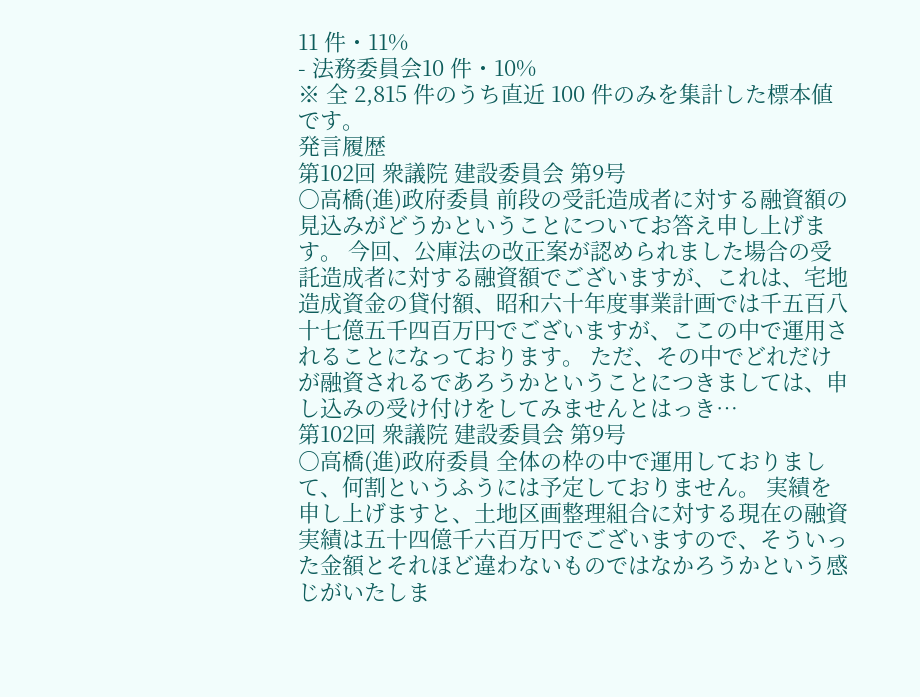11 件・11%
- 法務委員会10 件・10%
※ 全 2,815 件のうち直近 100 件のみを集計した標本値です。
発言履歴
第102回 衆議院 建設委員会 第9号
○高橋(進)政府委員 前段の受託造成者に対する融資額の見込みがどうかということについてお答え申し上げます。 今回、公庫法の改正案が認められました場合の受託造成者に対する融資額でございますが、これは、宅地造成資金の貸付額、昭和六十年度事業計画では千五百八十七億五千四百万円でございますが、ここの中で運用されることになっております。 ただ、その中でどれだけが融資されるであろうかということにつきましては、申し込みの受け付けをしてみませんとはっき…
第102回 衆議院 建設委員会 第9号
○高橋(進)政府委員 全体の枠の中で運用しておりまして、何割というふうには予定しておりません。 実績を申し上げますと、土地区画整理組合に対する現在の融資実績は五十四億千六百万円でございますので、そういった金額とそれほど違わないものではなかろうかという感じがいたしま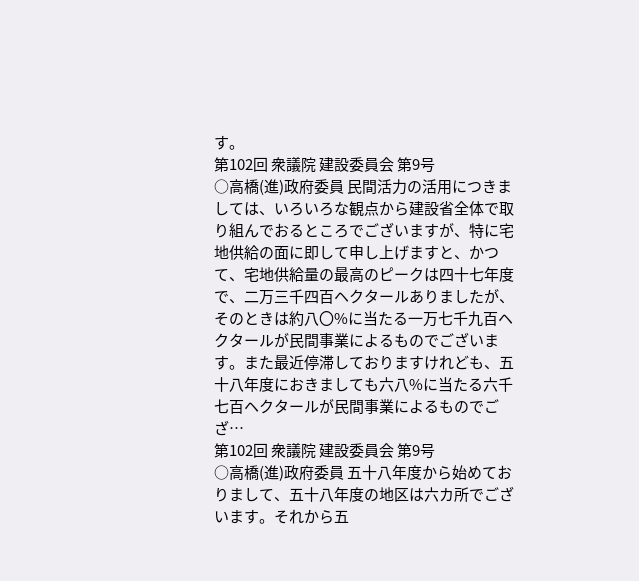す。
第102回 衆議院 建設委員会 第9号
○高橋(進)政府委員 民間活力の活用につきましては、いろいろな観点から建設省全体で取り組んでおるところでございますが、特に宅地供給の面に即して申し上げますと、かつて、宅地供給量の最高のピークは四十七年度で、二万三千四百ヘクタールありましたが、そのときは約八〇%に当たる一万七千九百ヘクタールが民間事業によるものでございます。また最近停滞しておりますけれども、五十八年度におきましても六八%に当たる六千七百ヘクタールが民間事業によるものでござ…
第102回 衆議院 建設委員会 第9号
○高橋(進)政府委員 五十八年度から始めておりまして、五十八年度の地区は六カ所でございます。それから五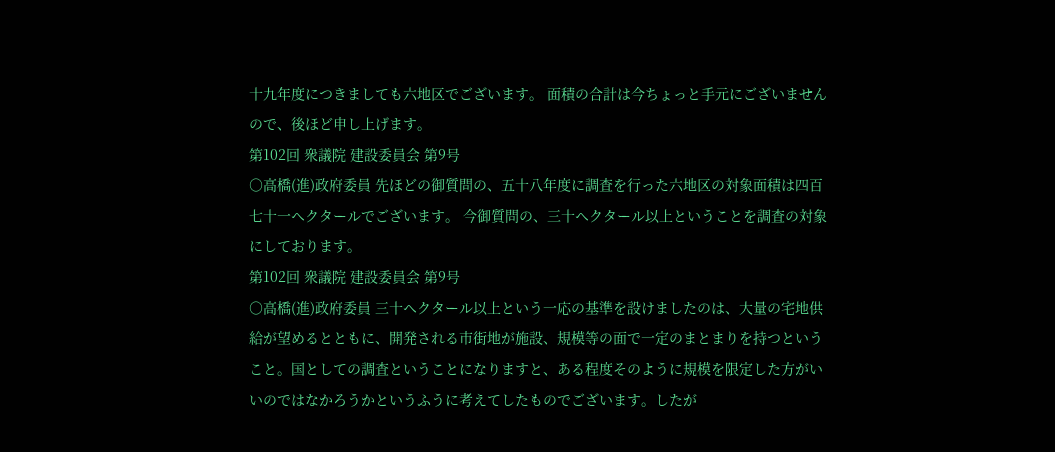十九年度につきましても六地区でございます。 面積の合計は今ちょっと手元にございませんので、後ほど申し上げます。
第102回 衆議院 建設委員会 第9号
○高橋(進)政府委員 先ほどの御質問の、五十八年度に調査を行った六地区の対象面積は四百七十一ヘクタールでございます。 今御質問の、三十ヘクタール以上ということを調査の対象にしております。
第102回 衆議院 建設委員会 第9号
○高橋(進)政府委員 三十ヘクタール以上という一応の基準を設けましたのは、大量の宅地供給が望めるとともに、開発される市街地が施設、規模等の面で一定のまとまりを持つということ。国としての調査ということになりますと、ある程度そのように規模を限定した方がいいのではなかろうかというふうに考えてしたものでございます。したが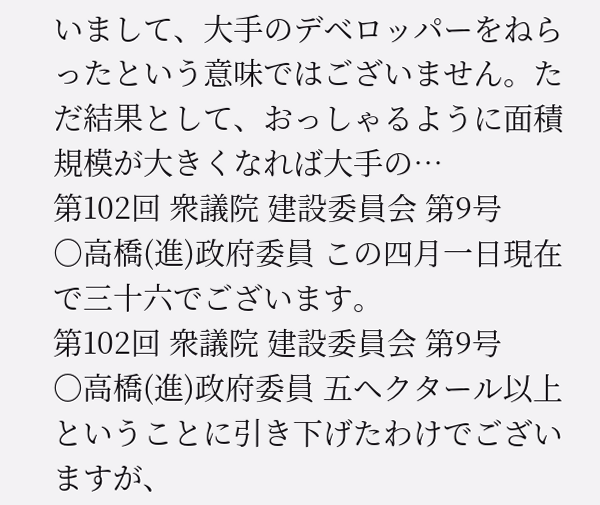いまして、大手のデベロッパーをねらったという意味ではございません。ただ結果として、おっしゃるように面積規模が大きくなれば大手の…
第102回 衆議院 建設委員会 第9号
○高橋(進)政府委員 この四月一日現在で三十六でございます。
第102回 衆議院 建設委員会 第9号
○高橋(進)政府委員 五ヘクタール以上ということに引き下げたわけでございますが、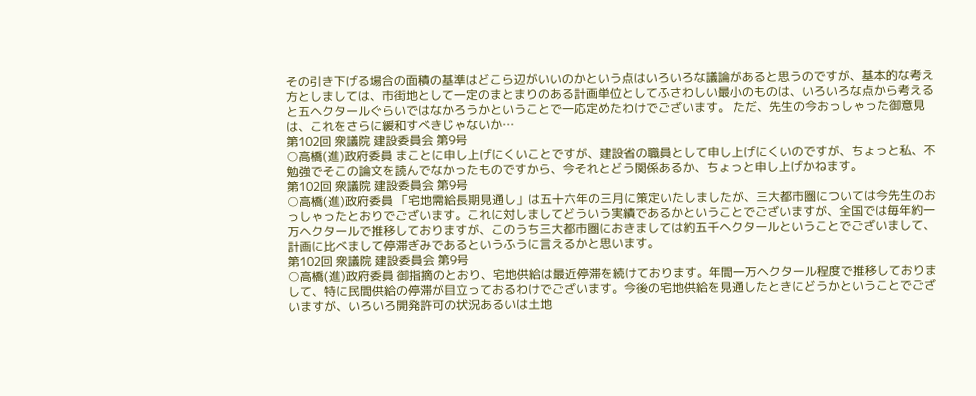その引き下げる場合の面積の基準はどこら辺がいいのかという点はいろいろな議論があると思うのですが、基本的な考え方としましては、市街地として一定のまとまりのある計画単位としてふさわしい最小のものは、いろいろな点から考えると五ヘクタールぐらいではなかろうかということで一応定めたわけでございます。 ただ、先生の今おっしゃった御意見は、これをさらに緩和すべきじゃないか…
第102回 衆議院 建設委員会 第9号
○高橋(進)政府委員 まことに申し上げにくいことですが、建設省の職員として申し上げにくいのですが、ちょっと私、不勉強でそこの論文を読んでなかったものですから、今それとどう関係あるか、ちょっと申し上げかねます。
第102回 衆議院 建設委員会 第9号
○高橋(進)政府委員 「宅地需給長期見通し」は五十六年の三月に策定いたしましたが、三大都市圏については今先生のおっしゃったとおりでございます。これに対しましてどういう実績であるかということでございますが、全国では毎年約一万ヘクタールで推移しておりますが、このうち三大都市圏におきましては約五千ヘクタールということでございまして、計画に比べまして停滞ぎみであるというふうに言えるかと思います。
第102回 衆議院 建設委員会 第9号
○高橋(進)政府委員 御指摘のとおり、宅地供給は最近停滞を続けております。年間一万ヘクタール程度で推移しておりまして、特に民間供給の停滞が目立っておるわけでございます。今後の宅地供給を見通したときにどうかということでございますが、いろいろ開発許可の状況あるいは土地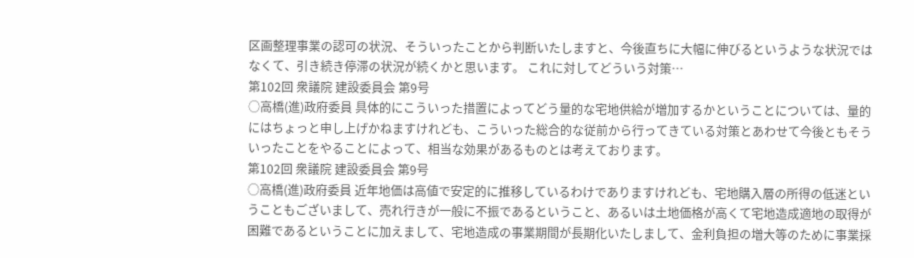区画整理事業の認可の状況、そういったことから判断いたしますと、今後直ちに大幅に伸びるというような状況ではなくて、引き続き停滞の状況が続くかと思います。 これに対してどういう対策…
第102回 衆議院 建設委員会 第9号
○高橋(進)政府委員 具体的にこういった措置によってどう量的な宅地供給が増加するかということについては、量的にはちょっと申し上げかねますけれども、こういった総合的な従前から行ってきている対策とあわせて今後ともそういったことをやることによって、相当な効果があるものとは考えております。
第102回 衆議院 建設委員会 第9号
○高橋(進)政府委員 近年地価は高値で安定的に推移しているわけでありますけれども、宅地購入層の所得の低迷ということもございまして、売れ行きが一般に不振であるということ、あるいは土地価格が高くて宅地造成適地の取得が困難であるということに加えまして、宅地造成の事業期間が長期化いたしまして、金利負担の増大等のために事業採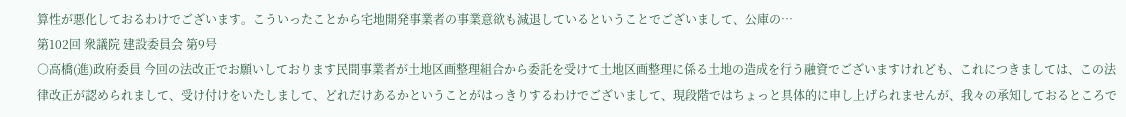算性が悪化しておるわけでございます。こういったことから宅地開発事業者の事業意欲も減退しているということでございまして、公庫の…
第102回 衆議院 建設委員会 第9号
○高橋(進)政府委員 今回の法改正でお願いしております民間事業者が土地区画整理組合から委託を受けて土地区画整理に係る土地の造成を行う融資でございますけれども、これにつきましては、この法律改正が認められまして、受け付けをいたしまして、どれだけあるかということがはっきりするわけでございまして、現段階ではちょっと具体的に申し上げられませんが、我々の承知しておるところで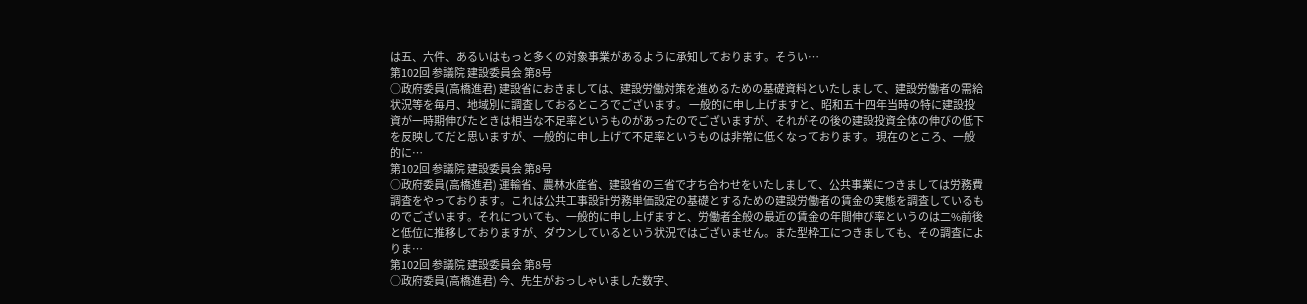は五、六件、あるいはもっと多くの対象事業があるように承知しております。そうい…
第102回 参議院 建設委員会 第8号
○政府委員(高橋進君) 建設省におきましては、建設労働対策を進めるための基礎資料といたしまして、建設労働者の需給状況等を毎月、地域別に調査しておるところでございます。 一般的に申し上げますと、昭和五十四年当時の特に建設投資が一時期伸びたときは相当な不足率というものがあったのでございますが、それがその後の建設投資全体の伸びの低下を反映してだと思いますが、一般的に申し上げて不足率というものは非常に低くなっております。 現在のところ、一般的に…
第102回 参議院 建設委員会 第8号
○政府委員(高橋進君) 運輸省、農林水産省、建設省の三省で才ち合わせをいたしまして、公共事業につきましては労務費調査をやっております。これは公共工事設計労務単価設定の基礎とするための建設労働者の賃金の実態を調査しているものでございます。それについても、一般的に申し上げますと、労働者全般の最近の賃金の年間伸び率というのは二%前後と低位に推移しておりますが、ダウンしているという状況ではございません。また型枠工につきましても、その調査によりま…
第102回 参議院 建設委員会 第8号
○政府委員(高橋進君) 今、先生がおっしゃいました数字、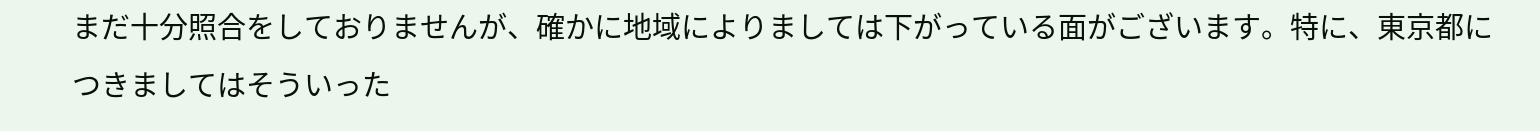まだ十分照合をしておりませんが、確かに地域によりましては下がっている面がございます。特に、東京都につきましてはそういった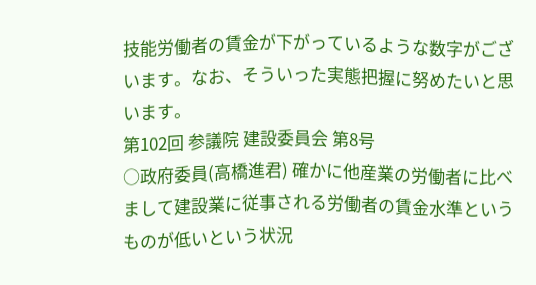技能労働者の賃金が下がっているような数字がございます。なお、そういった実態把握に努めたいと思います。
第102回 参議院 建設委員会 第8号
○政府委員(高橋進君) 確かに他産業の労働者に比べまして建設業に従事される労働者の賃金水準というものが低いという状況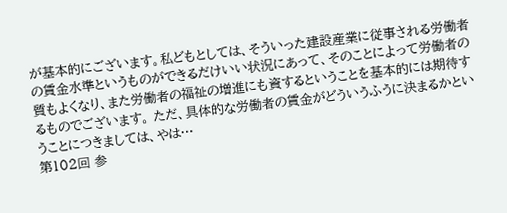が基本的にございます。私どもとしては、そういった建設産業に従事される労働者の賃金水準というものができるだけいい状況にあって、そのことによって労働者の質もよくなり、また労働者の福祉の増進にも資するということを基本的には期待するものでございます。 ただ、具体的な労働者の賃金がどういうふうに決まるかということにつきましては、やは…
第102回 参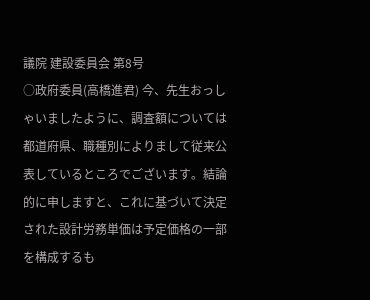議院 建設委員会 第8号
○政府委員(高橋進君) 今、先生おっしゃいましたように、調査額については都道府県、職種別によりまして従来公表しているところでございます。結論的に申しますと、これに基づいて決定された設計労務単価は予定価格の一部を構成するも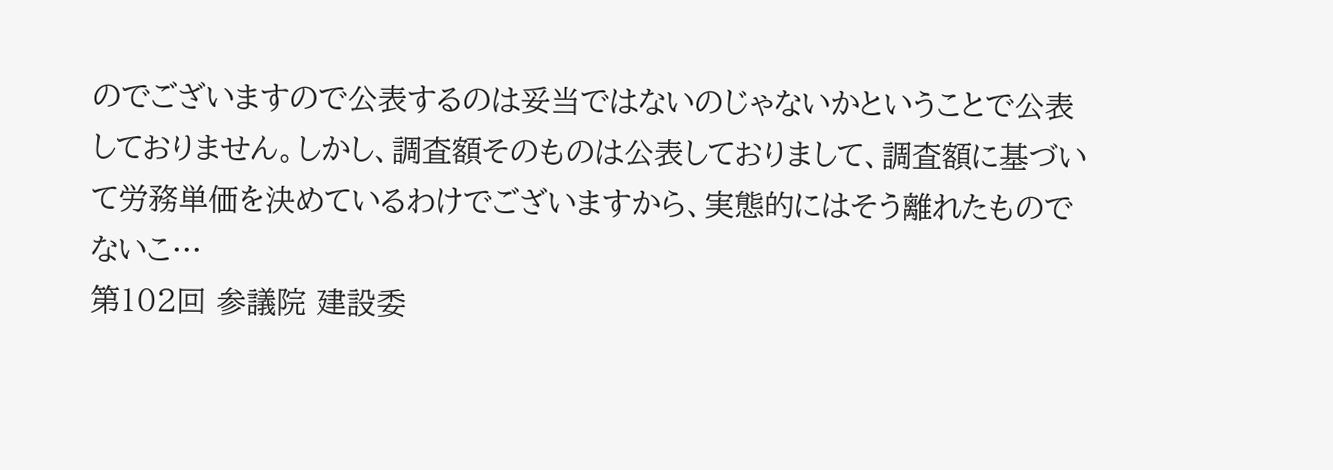のでございますので公表するのは妥当ではないのじゃないかということで公表しておりません。しかし、調査額そのものは公表しておりまして、調査額に基づいて労務単価を決めているわけでございますから、実態的にはそう離れたものでないこ…
第102回 参議院 建設委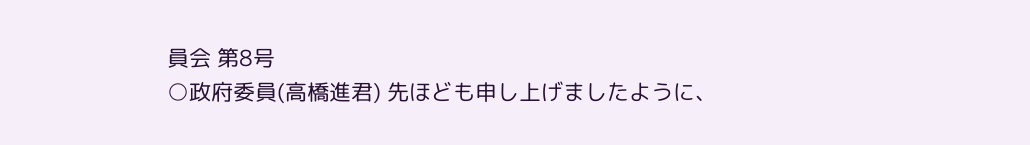員会 第8号
○政府委員(高橋進君) 先ほども申し上げましたように、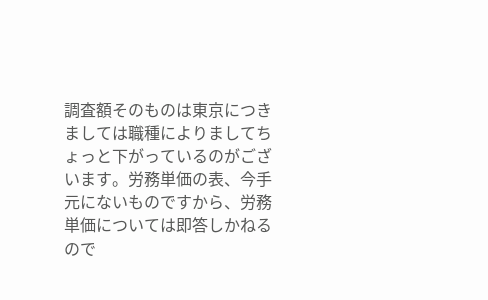調査額そのものは東京につきましては職種によりましてちょっと下がっているのがございます。労務単価の表、今手元にないものですから、労務単価については即答しかねるので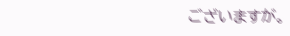ございますが。